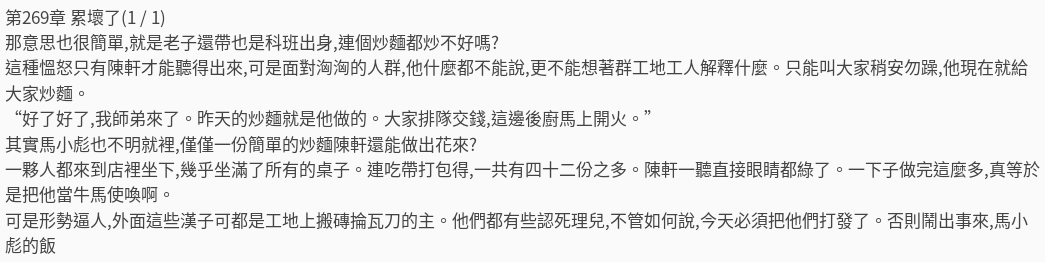第269章 累壞了(1 / 1)
那意思也很簡單,就是老子還帶也是科班出身,連個炒麵都炒不好嗎?
這種慍怒只有陳軒才能聽得出來,可是面對洶洶的人群,他什麼都不能說,更不能想著群工地工人解釋什麼。只能叫大家稍安勿躁,他現在就給大家炒麵。
“好了好了,我師弟來了。昨天的炒麵就是他做的。大家排隊交錢,這邊後廚馬上開火。”
其實馬小彪也不明就裡,僅僅一份簡單的炒麵陳軒還能做出花來?
一夥人都來到店裡坐下,幾乎坐滿了所有的桌子。連吃帶打包得,一共有四十二份之多。陳軒一聽直接眼睛都綠了。一下子做完這麼多,真等於是把他當牛馬使喚啊。
可是形勢逼人,外面這些漢子可都是工地上搬磚掄瓦刀的主。他們都有些認死理兒,不管如何說,今天必須把他們打發了。否則鬧出事來,馬小彪的飯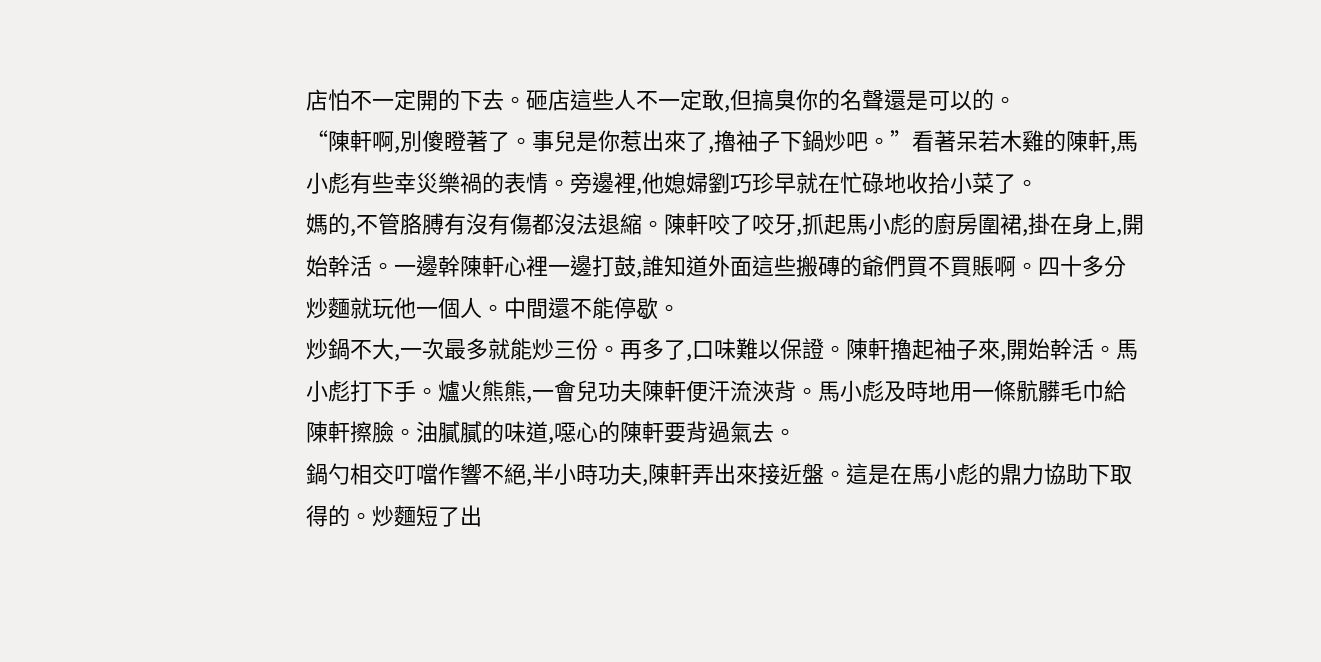店怕不一定開的下去。砸店這些人不一定敢,但搞臭你的名聲還是可以的。
“陳軒啊,別傻瞪著了。事兒是你惹出來了,擼袖子下鍋炒吧。”看著呆若木雞的陳軒,馬小彪有些幸災樂禍的表情。旁邊裡,他媳婦劉巧珍早就在忙碌地收拾小菜了。
媽的,不管胳膊有沒有傷都沒法退縮。陳軒咬了咬牙,抓起馬小彪的廚房圍裙,掛在身上,開始幹活。一邊幹陳軒心裡一邊打鼓,誰知道外面這些搬磚的爺們買不買賬啊。四十多分炒麵就玩他一個人。中間還不能停歇。
炒鍋不大,一次最多就能炒三份。再多了,口味難以保證。陳軒擼起袖子來,開始幹活。馬小彪打下手。爐火熊熊,一會兒功夫陳軒便汗流浹背。馬小彪及時地用一條骯髒毛巾給陳軒擦臉。油膩膩的味道,噁心的陳軒要背過氣去。
鍋勺相交叮噹作響不絕,半小時功夫,陳軒弄出來接近盤。這是在馬小彪的鼎力協助下取得的。炒麵短了出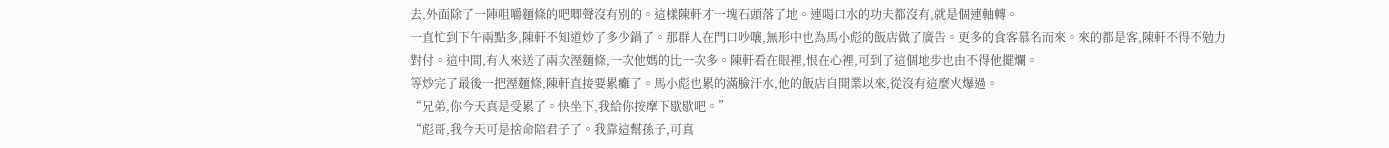去,外面除了一陣咀嚼麵條的吧唧聲沒有別的。這樣陳軒才一塊石頭落了地。連喝口水的功夫都沒有,就是個連軸轉。
一直忙到下午兩點多,陳軒不知道炒了多少鍋了。那群人在門口吵嚷,無形中也為馬小彪的飯店做了廣告。更多的食客慕名而來。來的都是客,陳軒不得不勉力對付。這中間,有人來送了兩次溼麵條,一次他媽的比一次多。陳軒看在眼裡,恨在心裡,可到了這個地步也由不得他擺爛。
等炒完了最後一把溼麵條,陳軒直接要累癱了。馬小彪也累的滿臉汗水,他的飯店自開業以來,從沒有這麼火爆過。
“兄弟,你今天真是受累了。快坐下,我給你按摩下歇歇吧。”
“彪哥,我今天可是捨命陪君子了。我靠這幫孫子,可真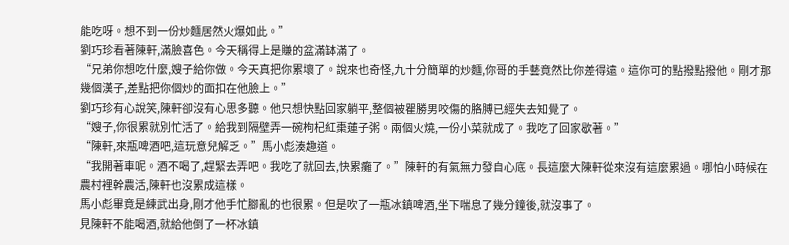能吃呀。想不到一份炒麵居然火爆如此。”
劉巧珍看著陳軒,滿臉喜色。今天稱得上是賺的盆滿缽滿了。
“兄弟你想吃什麼,嫂子給你做。今天真把你累壞了。說來也奇怪,九十分簡單的炒麵,你哥的手藝竟然比你差得遠。這你可的點撥點撥他。剛才那幾個漢子,差點把你個炒的面扣在他臉上。”
劉巧珍有心說笑,陳軒卻沒有心思多聽。他只想快點回家躺平,整個被瞿勝男咬傷的胳膊已經失去知覺了。
“嫂子,你很累就別忙活了。給我到隔壁弄一碗枸杞紅棗蓮子粥。兩個火燒,一份小菜就成了。我吃了回家歇著。”
“陳軒,來瓶啤酒吧,這玩意兒解乏。”馬小彪湊趣道。
“我開著車呢。酒不喝了,趕緊去弄吧。我吃了就回去,快累癱了。”陳軒的有氣無力發自心底。長這麼大陳軒從來沒有這麼累過。哪怕小時候在農村裡幹農活,陳軒也沒累成這樣。
馬小彪畢竟是練武出身,剛才他手忙腳亂的也很累。但是吹了一瓶冰鎮啤酒,坐下喘息了幾分鐘後,就沒事了。
見陳軒不能喝酒,就給他倒了一杯冰鎮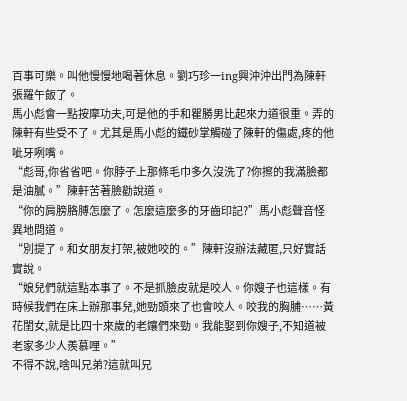百事可樂。叫他慢慢地喝著休息。劉巧珍一ing興沖沖出門為陳軒張羅午飯了。
馬小彪會一點按摩功夫,可是他的手和瞿勝男比起來力道很重。弄的陳軒有些受不了。尤其是馬小彪的鐵砂掌觸碰了陳軒的傷處,疼的他呲牙咧嘴。
“彪哥,你省省吧。你脖子上那條毛巾多久沒洗了?你擦的我滿臉都是油膩。”陳軒苦著臉勸說道。
“你的肩膀胳膊怎麼了。怎麼這麼多的牙齒印記?”馬小彪聲音怪異地問道。
“別提了。和女朋友打架,被她咬的。”陳軒沒辦法藏匿,只好實話實說。
“娘兒們就這點本事了。不是抓臉皮就是咬人。你嫂子也這樣。有時候我們在床上辦那事兒,她勁頭來了也會咬人。咬我的胸脯……黃花閨女,就是比四十來歲的老孃們來勁。我能娶到你嫂子,不知道被老家多少人羨慕哩。”
不得不說,啥叫兄弟?這就叫兄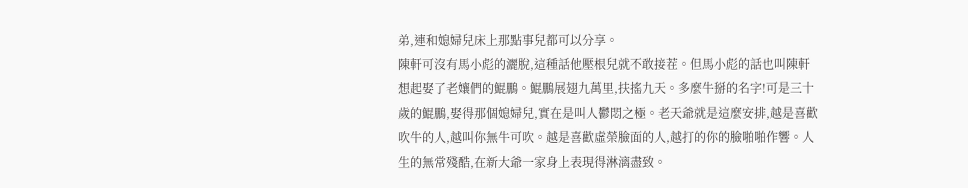弟,連和媳婦兒床上那點事兒都可以分享。
陳軒可沒有馬小彪的灑脫,這種話他壓根兒就不敢接茬。但馬小彪的話也叫陳軒想起娶了老孃們的鯤鵬。鯤鵬展翅九萬里,扶搖九天。多麼牛掰的名字!可是三十歲的鯤鵬,娶得那個媳婦兒,實在是叫人鬱悶之極。老天爺就是這麼安排,越是喜歡吹牛的人,越叫你無牛可吹。越是喜歡虛榮臉面的人,越打的你的臉啪啪作響。人生的無常殘酷,在新大爺一家身上表現得淋漓盡致。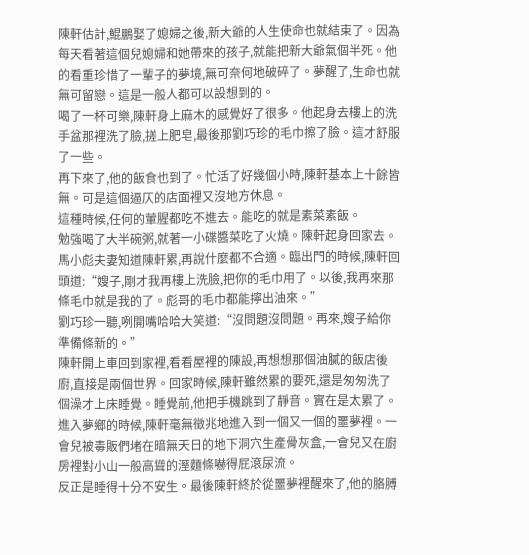陳軒估計,鯤鵬娶了媳婦之後,新大爺的人生使命也就結束了。因為每天看著這個兒媳婦和她帶來的孩子,就能把新大爺氣個半死。他的看重珍惜了一輩子的夢境,無可奈何地破碎了。夢醒了,生命也就無可留戀。這是一般人都可以設想到的。
喝了一杯可樂,陳軒身上麻木的感覺好了很多。他起身去樓上的洗手盆那裡洗了臉,搓上肥皂,最後那劉巧珍的毛巾擦了臉。這才舒服了一些。
再下來了,他的飯食也到了。忙活了好幾個小時,陳軒基本上十餘皆無。可是這個逼仄的店面裡又沒地方休息。
這種時候,任何的葷腥都吃不進去。能吃的就是素菜素飯。
勉強喝了大半碗粥,就著一小碟醬菜吃了火燒。陳軒起身回家去。馬小彪夫妻知道陳軒累,再說什麼都不合適。臨出門的時候,陳軒回頭道:“嫂子,剛才我再樓上洗臉,把你的毛巾用了。以後,我再來那條毛巾就是我的了。彪哥的毛巾都能擰出油來。”
劉巧珍一聽,咧開嘴哈哈大笑道:“沒問題沒問題。再來,嫂子給你準備條新的。”
陳軒開上車回到家裡,看看屋裡的陳設,再想想那個油膩的飯店後廚,直接是兩個世界。回家時候,陳軒雖然累的要死,還是匆匆洗了個澡才上床睡覺。睡覺前,他把手機跳到了靜音。實在是太累了。
進入夢鄉的時候,陳軒毫無徵兆地進入到一個又一個的噩夢裡。一會兒被毒販們堵在暗無天日的地下洞穴生產骨灰盒,一會兒又在廚房裡對小山一般高聳的溼麵條嚇得屁滾尿流。
反正是睡得十分不安生。最後陳軒終於從噩夢裡醒來了,他的胳膊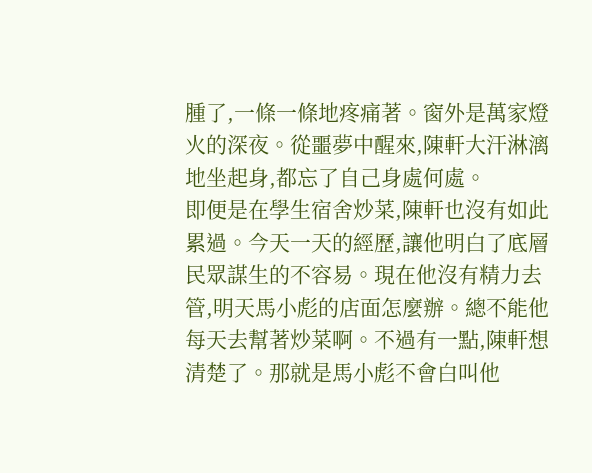腫了,一條一條地疼痛著。窗外是萬家燈火的深夜。從噩夢中醒來,陳軒大汗淋漓地坐起身,都忘了自己身處何處。
即便是在學生宿舍炒菜,陳軒也沒有如此累過。今天一天的經歷,讓他明白了底層民眾謀生的不容易。現在他沒有精力去管,明天馬小彪的店面怎麼辦。總不能他每天去幫著炒菜啊。不過有一點,陳軒想清楚了。那就是馬小彪不會白叫他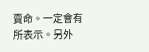賣命。一定會有所表示。另外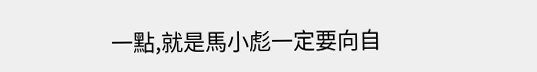一點,就是馬小彪一定要向自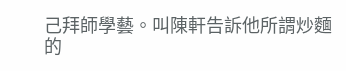己拜師學藝。叫陳軒告訴他所謂炒麵的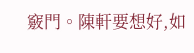竅門。陳軒要想好,如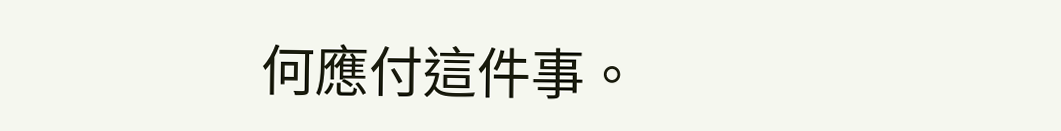何應付這件事。